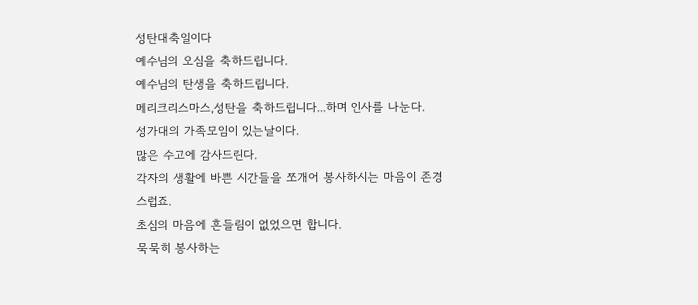성탄대축일이다
예수님의 오심을 축하드립니다.
예수님의 탄생을 축하드립니다.
메리크리스마스,성탄을 축하드립니다...하며 인사를 나눈다.
성가대의 가족모임이 있는날이다.
많은 수고에 감사드린다.
각자의 생활에 바쁜 시간들을 쪼개어 봉사하시는 마음이 존경스럽죠.
초심의 마음에 흔들림이 없었으면 합니다.
묵묵히 봉사하는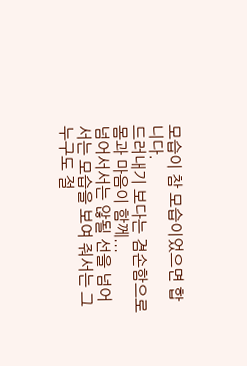모습이 참 모습이었으면 합니다.
드러내기 보다는 겸손함으로 몸과 마음이 함께...
넘어서서는 않될 선을 넘어서는 모습을 보여 줘서는 그누구도 절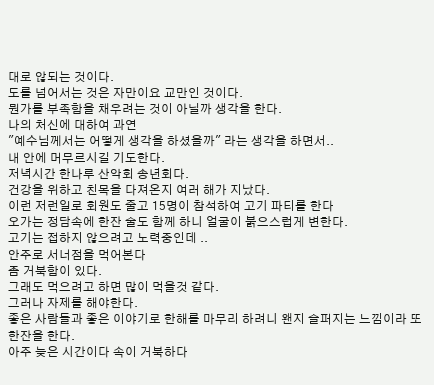대로 않되는 것이다.
도를 넘어서는 것은 자만이요 교만인 것이다.
뭔가를 부족함을 채우려는 것이 아닐까 생각을 한다.
나의 처신에 대하여 과연
"예수님께서는 어떻게 생각을 하셨을까" 라는 생각을 하면서..
내 안에 머무르시길 기도한다.
저녁시간 한나루 산악회 송년회다.
건강을 위하고 친목을 다져온지 여러 해가 지났다.
이런 저런일로 회원도 줄고 15명이 참석하여 고기 파티를 한다
오가는 정담속에 한잔 술도 함께 하니 얼굴이 붉으스럽게 변한다.
고기는 접하지 않으려고 노력중인데 ..
안주로 서너점을 먹어본다
좀 거북함이 있다.
그래도 먹으려고 하면 많이 먹을것 같다.
그러나 자제를 해야한다.
좋은 사람들과 좋은 이야기로 한해를 마무리 하려니 왠지 슬퍼지는 느낌이라 또 한잔을 한다.
아주 늦은 시간이다 속이 거북하다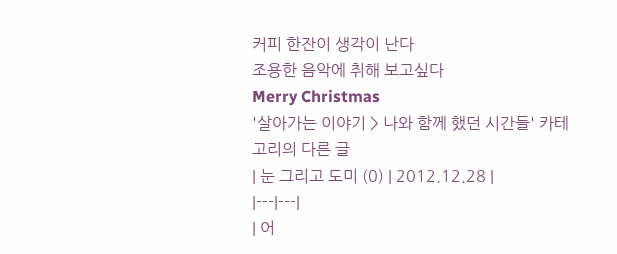커피 한잔이 생각이 난다
조용한 음악에 취해 보고싶다
Merry Christmas
'살아가는 이야기 > 나와 함께 했던 시간들' 카테고리의 다른 글
| 눈 그리고 도미 (0) | 2012.12.28 |
|---|---|
| 어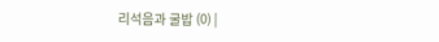리석음과 굴밥 (0) |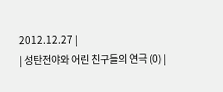2012.12.27 |
| 성탄전야와 어린 친구들의 연극 (0) |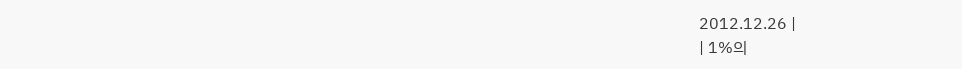2012.12.26 |
| 1%의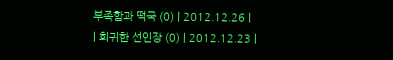부족함과 떡국 (0) | 2012.12.26 |
| 희귀한 선인장 (0) | 2012.12.23 |